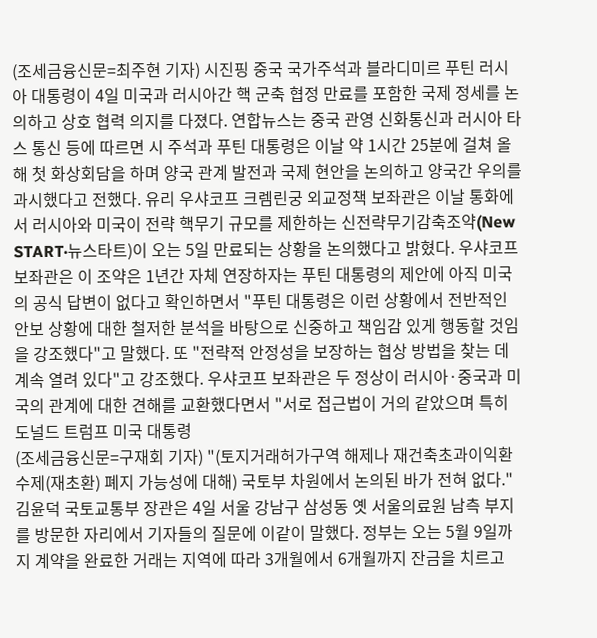(조세금융신문=최주현 기자) 시진핑 중국 국가주석과 블라디미르 푸틴 러시아 대통령이 4일 미국과 러시아간 핵 군축 협정 만료를 포함한 국제 정세를 논의하고 상호 협력 의지를 다졌다. 연합뉴스는 중국 관영 신화통신과 러시아 타스 통신 등에 따르면 시 주석과 푸틴 대통령은 이날 약 1시간 25분에 걸쳐 올해 첫 화상회담을 하며 양국 관계 발전과 국제 현안을 논의하고 양국간 우의를 과시했다고 전했다. 유리 우샤코프 크렘린궁 외교정책 보좌관은 이날 통화에서 러시아와 미국이 전략 핵무기 규모를 제한하는 신전략무기감축조약(New START·뉴스타트)이 오는 5일 만료되는 상황을 논의했다고 밝혔다. 우샤코프 보좌관은 이 조약은 1년간 자체 연장하자는 푸틴 대통령의 제안에 아직 미국의 공식 답변이 없다고 확인하면서 "푸틴 대통령은 이런 상황에서 전반적인 안보 상황에 대한 철저한 분석을 바탕으로 신중하고 책임감 있게 행동할 것임을 강조했다"고 말했다. 또 "전략적 안정성을 보장하는 협상 방법을 찾는 데 계속 열려 있다"고 강조했다. 우샤코프 보좌관은 두 정상이 러시아·중국과 미국의 관계에 대한 견해를 교환했다면서 "서로 접근법이 거의 같았으며 특히 도널드 트럼프 미국 대통령
(조세금융신문=구재회 기자) "(토지거래허가구역 해제나 재건축초과이익환수제(재초환) 폐지 가능성에 대해) 국토부 차원에서 논의된 바가 전혀 없다." 김윤덕 국토교통부 장관은 4일 서울 강남구 삼성동 옛 서울의료원 남측 부지를 방문한 자리에서 기자들의 질문에 이같이 말했다. 정부는 오는 5월 9일까지 계약을 완료한 거래는 지역에 따라 3개월에서 6개월까지 잔금을 치르고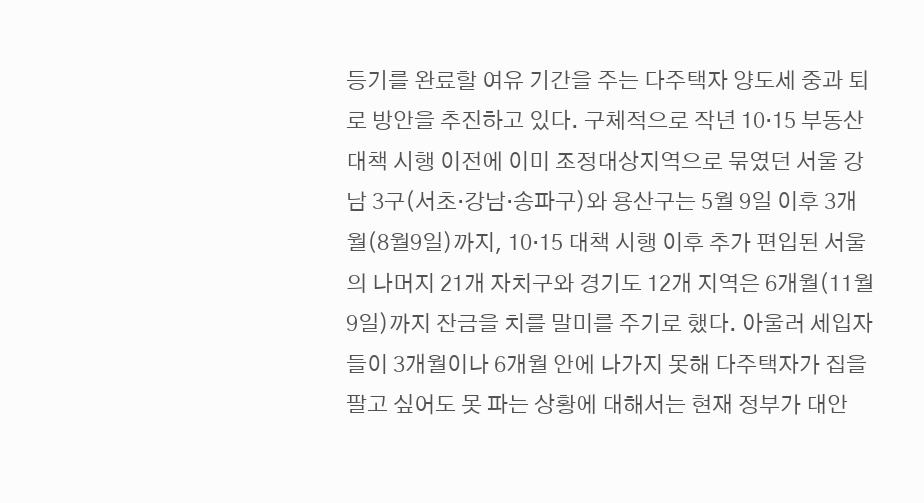등기를 완료할 여유 기간을 주는 다주택자 양도세 중과 퇴로 방안을 추진하고 있다. 구체적으로 작년 10·15 부동산 대책 시행 이전에 이미 조정대상지역으로 묶였던 서울 강남 3구(서초·강남·송파구)와 용산구는 5월 9일 이후 3개월(8월9일)까지, 10·15 대책 시행 이후 추가 편입된 서울의 나머지 21개 자치구와 경기도 12개 지역은 6개월(11월9일)까지 잔금을 치를 말미를 주기로 했다. 아울러 세입자들이 3개월이나 6개월 안에 나가지 못해 다주택자가 집을 팔고 싶어도 못 파는 상황에 대해서는 현재 정부가 대안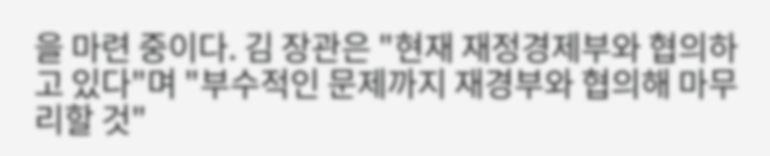을 마련 중이다. 김 장관은 "현재 재정경제부와 협의하고 있다"며 "부수적인 문제까지 재경부와 협의해 마무리할 것"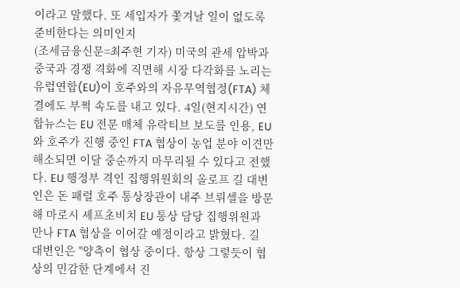이라고 말했다. 또 세입자가 쫓겨날 일이 없도록 준비한다는 의미인지
(조세금융신문=최주현 기자) 미국의 관세 압박과 중국과 경쟁 격화에 직면해 시장 다각화를 노리는 유럽연합(EU)이 호주와의 자유무역협정(FTA) 체결에도 부쩍 속도를 내고 있다. 4일(현지시간) 연합뉴스는 EU 전문 매체 유락티브 보도를 인용, EU와 호주가 진행 중인 FTA 협상이 농업 분야 이견만 해소되면 이달 중순까지 마무리될 수 있다고 전했다. EU 행정부 격인 집행위원회의 올로프 길 대변인은 돈 패럴 호주 통상장관이 내주 브뤼셀을 방문해 마로시 셰프초비치 EU 통상 담당 집행위원과 만나 FTA 협상을 이어갈 예정이라고 밝혔다. 길 대변인은 "양측이 협상 중이다. 항상 그렇듯이 협상의 민감한 단계에서 진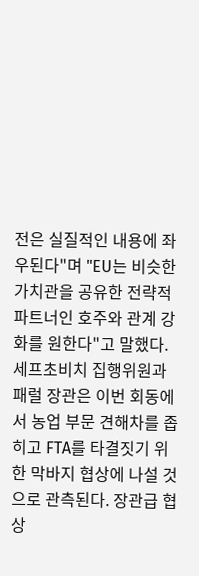전은 실질적인 내용에 좌우된다"며 "EU는 비슷한 가치관을 공유한 전략적 파트너인 호주와 관계 강화를 원한다"고 말했다. 세프초비치 집행위원과 패럴 장관은 이번 회동에서 농업 부문 견해차를 좁히고 FTA를 타결짓기 위한 막바지 협상에 나설 것으로 관측된다. 장관급 협상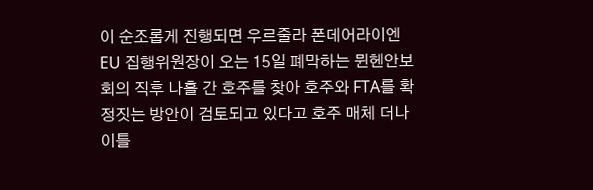이 순조롭게 진행되면 우르줄라 폰데어라이엔 EU 집행위원장이 오는 15일 폐막하는 뮌헨안보회의 직후 나흘 간 호주를 찾아 호주와 FTA를 확정짓는 방안이 검토되고 있다고 호주 매체 더나이틀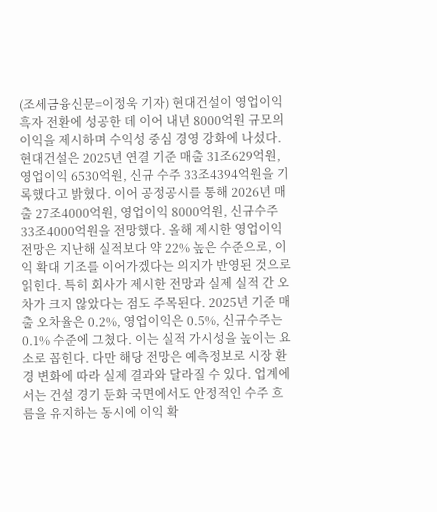(조세금융신문=이정욱 기자) 현대건설이 영업이익 흑자 전환에 성공한 데 이어 내년 8000억원 규모의 이익을 제시하며 수익성 중심 경영 강화에 나섰다. 현대건설은 2025년 연결 기준 매출 31조629억원, 영업이익 6530억원, 신규 수주 33조4394억원을 기록했다고 밝혔다. 이어 공정공시를 통해 2026년 매출 27조4000억원, 영업이익 8000억원, 신규수주 33조4000억원을 전망했다. 올해 제시한 영업이익 전망은 지난해 실적보다 약 22% 높은 수준으로, 이익 확대 기조를 이어가겠다는 의지가 반영된 것으로 읽힌다. 특히 회사가 제시한 전망과 실제 실적 간 오차가 크지 않았다는 점도 주목된다. 2025년 기준 매출 오차율은 0.2%, 영업이익은 0.5%, 신규수주는 0.1% 수준에 그쳤다. 이는 실적 가시성을 높이는 요소로 꼽힌다. 다만 해당 전망은 예측정보로 시장 환경 변화에 따라 실제 결과와 달라질 수 있다. 업계에서는 건설 경기 둔화 국면에서도 안정적인 수주 흐름을 유지하는 동시에 이익 확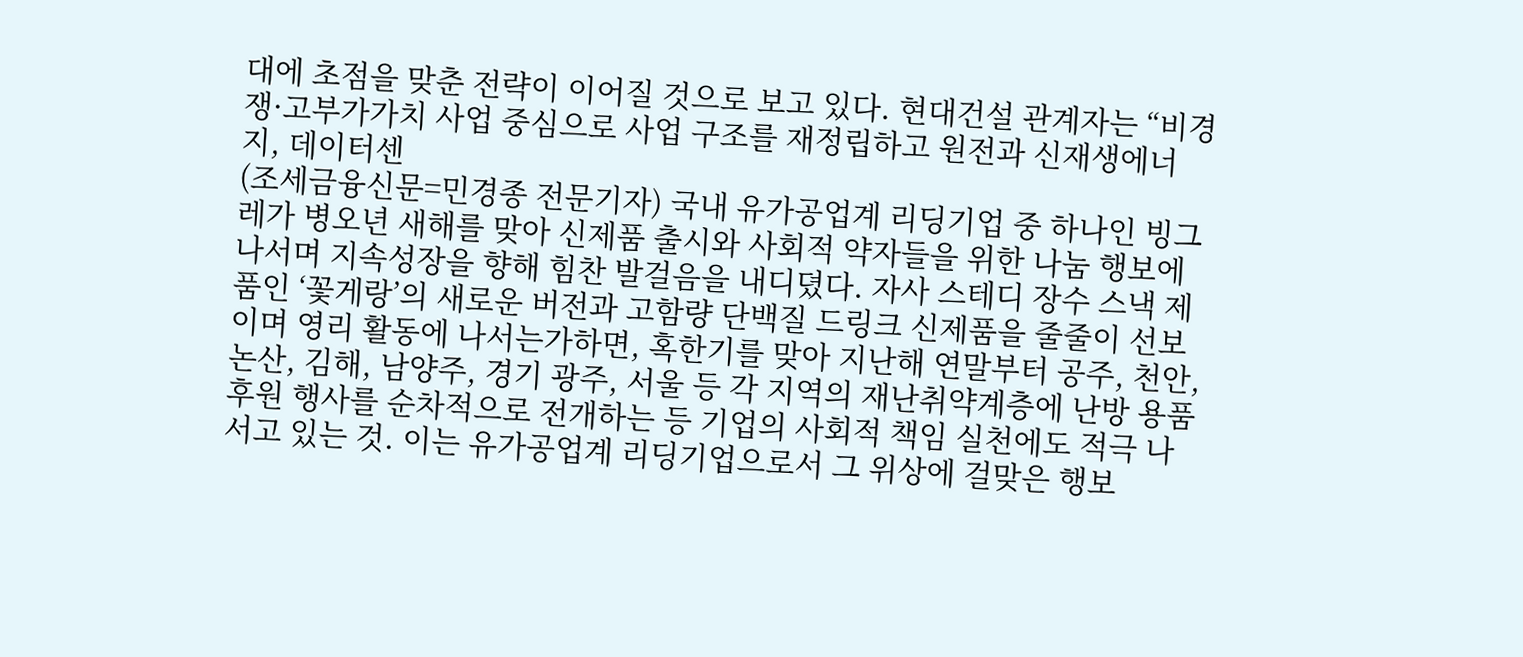대에 초점을 맞춘 전략이 이어질 것으로 보고 있다. 현대건설 관계자는 “비경쟁·고부가가치 사업 중심으로 사업 구조를 재정립하고 원전과 신재생에너지, 데이터센
(조세금융신문=민경종 전문기자) 국내 유가공업계 리딩기업 중 하나인 빙그레가 병오년 새해를 맞아 신제품 출시와 사회적 약자들을 위한 나눔 행보에 나서며 지속성장을 향해 힘찬 발걸음을 내디뎠다. 자사 스테디 장수 스낵 제품인 ‘꽃게랑’의 새로운 버전과 고함량 단백질 드링크 신제품을 줄줄이 선보이며 영리 활동에 나서는가하면, 혹한기를 맞아 지난해 연말부터 공주, 천안, 논산, 김해, 남양주, 경기 광주, 서울 등 각 지역의 재난취약계층에 난방 용품 후원 행사를 순차적으로 전개하는 등 기업의 사회적 책임 실천에도 적극 나서고 있는 것. 이는 유가공업계 리딩기업으로서 그 위상에 걸맞은 행보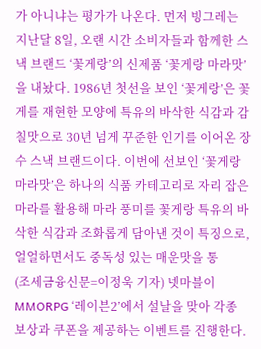가 아니냐는 평가가 나온다. 먼저 빙그레는 지난달 8일, 오랜 시간 소비자들과 함께한 스낵 브랜드 ‘꽃게랑’의 신제품 ‘꽃게랑 마라맛’을 내놨다. 1986년 첫선을 보인 ‘꽃게랑’은 꽃게를 재현한 모양에 특유의 바삭한 식감과 감칠맛으로 30년 넘게 꾸준한 인기를 이어온 장수 스낵 브랜드이다. 이번에 선보인 ‘꽃게랑 마라맛’은 하나의 식품 카테고리로 자리 잡은 마라를 활용해 마라 풍미를 꽃게랑 특유의 바삭한 식감과 조화롭게 담아낸 것이 특징으로, 얼얼하면서도 중독성 있는 매운맛을 통
(조세금융신문=이정욱 기자) 넷마블이 MMORPG ‘레이븐2’에서 설날을 맞아 각종 보상과 쿠폰을 제공하는 이벤트를 진행한다.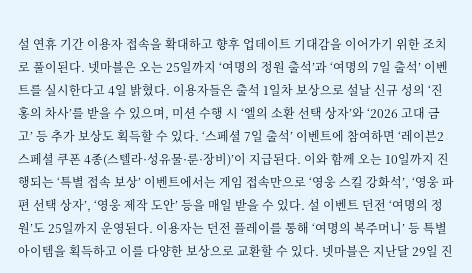설 연휴 기간 이용자 접속을 확대하고 향후 업데이트 기대감을 이어가기 위한 조치로 풀이된다. 넷마블은 오는 25일까지 ‘여명의 정원 출석’과 ‘여명의 7일 출석’ 이벤트를 실시한다고 4일 밝혔다. 이용자들은 출석 1일차 보상으로 설날 신규 성의 ‘진홍의 차사’를 받을 수 있으며, 미션 수행 시 ‘엘의 소환 선택 상자’와 ‘2026 고대 금고’ 등 추가 보상도 획득할 수 있다. ‘스페셜 7일 출석’ 이벤트에 참여하면 ‘레이븐2 스페셜 쿠폰 4종(스텔라·성유물·룬·장비)’이 지급된다. 이와 함께 오는 10일까지 진행되는 ‘특별 접속 보상’ 이벤트에서는 게임 접속만으로 ‘영웅 스킬 강화석’, ‘영웅 파편 선택 상자’, ‘영웅 제작 도안’ 등을 매일 받을 수 있다. 설 이벤트 던전 ‘여명의 정원’도 25일까지 운영된다. 이용자는 던전 플레이를 통해 ‘여명의 복주머니’ 등 특별 아이템을 획득하고 이를 다양한 보상으로 교환할 수 있다. 넷마블은 지난달 29일 진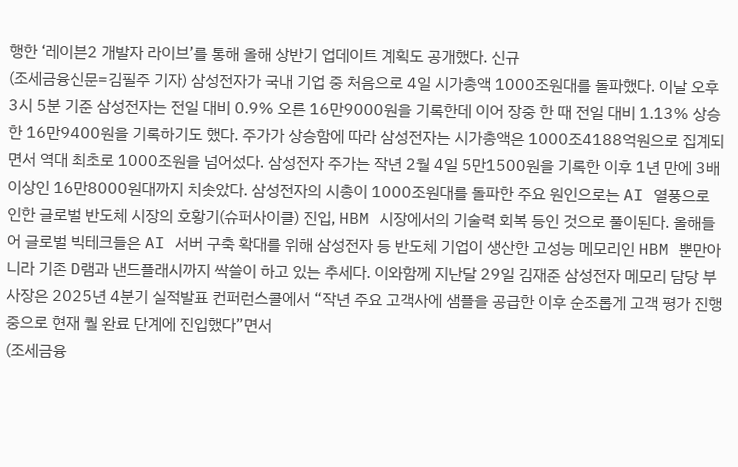행한 ‘레이븐2 개발자 라이브’를 통해 올해 상반기 업데이트 계획도 공개했다. 신규
(조세금융신문=김필주 기자) 삼성전자가 국내 기업 중 처음으로 4일 시가총액 1000조원대를 돌파했다. 이날 오후 3시 5분 기준 삼성전자는 전일 대비 0.9% 오른 16만9000원을 기록한데 이어 장중 한 때 전일 대비 1.13% 상승한 16만9400원을 기록하기도 했다. 주가가 상승함에 따라 삼성전자는 시가총액은 1000조4188억원으로 집계되면서 역대 최초로 1000조원을 넘어섰다. 삼성전자 주가는 작년 2월 4일 5만1500원을 기록한 이후 1년 만에 3배 이상인 16만8000원대까지 치솟았다. 삼성전자의 시총이 1000조원대를 돌파한 주요 원인으로는 AI 열풍으로 인한 글로벌 반도체 시장의 호황기(슈퍼사이클) 진입, HBM 시장에서의 기술력 회복 등인 것으로 풀이된다. 올해들어 글로벌 빅테크들은 AI 서버 구축 확대를 위해 삼성전자 등 반도체 기업이 생산한 고성능 메모리인 HBM 뿐만아니라 기존 D램과 낸드플래시까지 싹쓸이 하고 있는 추세다. 이와함께 지난달 29일 김재준 삼성전자 메모리 담당 부사장은 2025년 4분기 실적발표 컨퍼런스콜에서 “작년 주요 고객사에 샘플을 공급한 이후 순조롭게 고객 평가 진행 중으로 현재 퀄 완료 단계에 진입했다”면서
(조세금융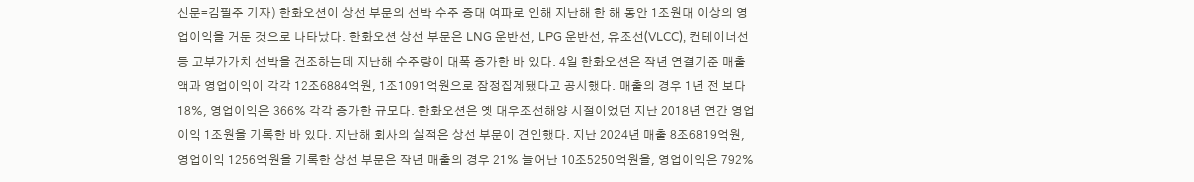신문=김필주 기자) 한화오션이 상선 부문의 선박 수주 증대 여파로 인해 지난해 한 해 동안 1조원대 이상의 영업이익을 거둔 것으로 나타났다. 한화오션 상선 부문은 LNG 운반선, LPG 운반선, 유조선(VLCC), 컨테이너선 등 고부가가치 선박을 건조하는데 지난해 수주량이 대폭 증가한 바 있다. 4일 한화오션은 작년 연결기준 매출액과 영업이익이 각각 12조6884억원, 1조1091억원으로 잠정집계됐다고 공시했다. 매출의 경우 1년 전 보다 18%, 영업이익은 366% 각각 증가한 규모다. 한화오션은 옛 대우조선해양 시절이었던 지난 2018년 연간 영업이익 1조원을 기록한 바 있다. 지난해 회사의 실적은 상선 부문이 견인했다. 지난 2024년 매출 8조6819억원, 영업이익 1256억원을 기록한 상선 부문은 작년 매출의 경우 21% 늘어난 10조5250억원을, 영업이익은 792%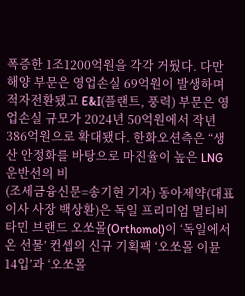폭증한 1조1200억원을 각각 거뒀다. 다만 해양 부문은 영업손실 69억원이 발생하며 적자전환됐고 E&I(플랜트, 풍력) 부문은 영업손실 규모가 2024년 50억원에서 작년 386억원으로 확대됐다. 한화오션측은 “생산 안정화를 바탕으로 마진율이 높은 LNG 운반선의 비
(조세금융신문=송기현 기자) 동아제약(대표이사 사장 백상환)은 독일 프리미엄 멀티비타민 브랜드 오쏘몰(Orthomol)이 ‘독일에서 온 선물’ 컨셉의 신규 기획팩 ‘오쏘몰 이뮨 14입’과 ‘오쏘몰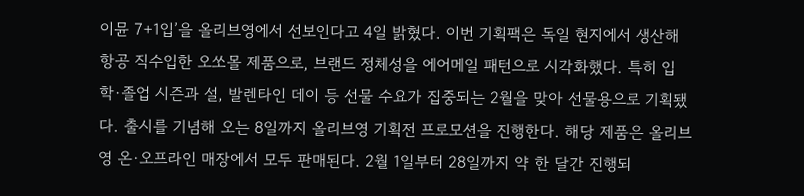이뮨 7+1입’을 올리브영에서 선보인다고 4일 밝혔다. 이번 기획팩은 독일 현지에서 생산해 항공 직수입한 오쏘몰 제품으로, 브랜드 정체성을 에어메일 패턴으로 시각화했다. 특히 입학·졸업 시즌과 설, 발렌타인 데이 등 선물 수요가 집중되는 2월을 맞아 선물용으로 기획됐다. 출시를 기념해 오는 8일까지 올리브영 기획전 프로모션을 진행한다. 해당 제품은 올리브영 온·오프라인 매장에서 모두 판매된다. 2월 1일부터 28일까지 약 한 달간 진행되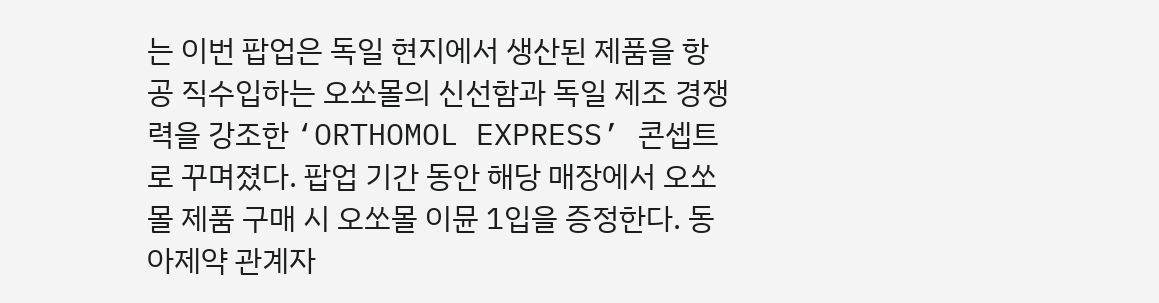는 이번 팝업은 독일 현지에서 생산된 제품을 항공 직수입하는 오쏘몰의 신선함과 독일 제조 경쟁력을 강조한 ‘ORTHOMOL EXPRESS’ 콘셉트로 꾸며졌다. 팝업 기간 동안 해당 매장에서 오쏘몰 제품 구매 시 오쏘몰 이뮨 1입을 증정한다. 동아제약 관계자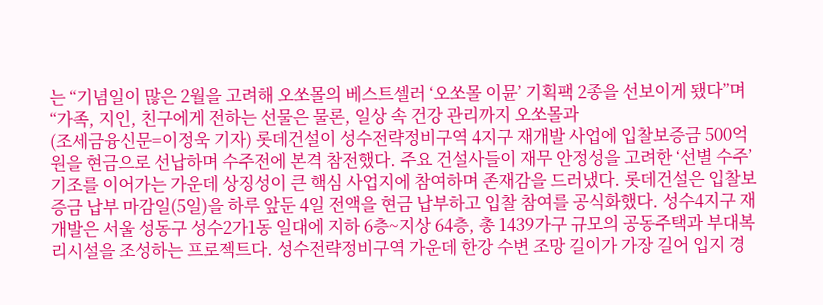는 “기념일이 많은 2월을 고려해 오쏘몰의 베스트셀러 ‘오쏘몰 이뮨’ 기획팩 2종을 선보이게 됐다”며 “가족, 지인, 친구에게 전하는 선물은 물론, 일상 속 건강 관리까지 오쏘몰과
(조세금융신문=이정욱 기자) 롯데건설이 성수전략정비구역 4지구 재개발 사업에 입찰보증금 500억원을 현금으로 선납하며 수주전에 본격 참전했다. 주요 건설사들이 재무 안정성을 고려한 ‘선별 수주’ 기조를 이어가는 가운데 상징성이 큰 핵심 사업지에 참여하며 존재감을 드러냈다. 롯데건설은 입찰보증금 납부 마감일(5일)을 하루 앞둔 4일 전액을 현금 납부하고 입찰 참여를 공식화했다. 성수4지구 재개발은 서울 성동구 성수2가1동 일대에 지하 6층~지상 64층, 총 1439가구 규모의 공동주택과 부대복리시설을 조성하는 프로젝트다. 성수전략정비구역 가운데 한강 수변 조망 길이가 가장 길어 입지 경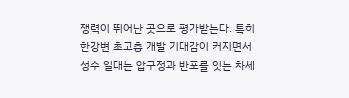쟁력이 뛰어난 곳으로 평가받는다. 특히 한강변 초고층 개발 기대감이 커지면서 성수 일대는 압구정과 반포를 잇는 차세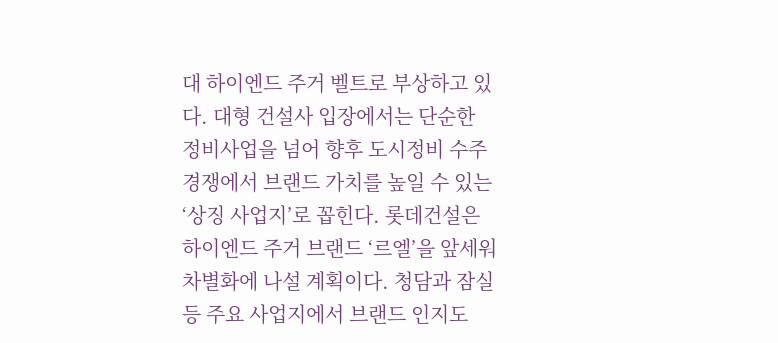대 하이엔드 주거 벨트로 부상하고 있다. 대형 건설사 입장에서는 단순한 정비사업을 넘어 향후 도시정비 수주 경쟁에서 브랜드 가치를 높일 수 있는 ‘상징 사업지’로 꼽힌다. 롯데건설은 하이엔드 주거 브랜드 ‘르엘’을 앞세워 차별화에 나설 계획이다. 청담과 잠실 등 주요 사업지에서 브랜드 인지도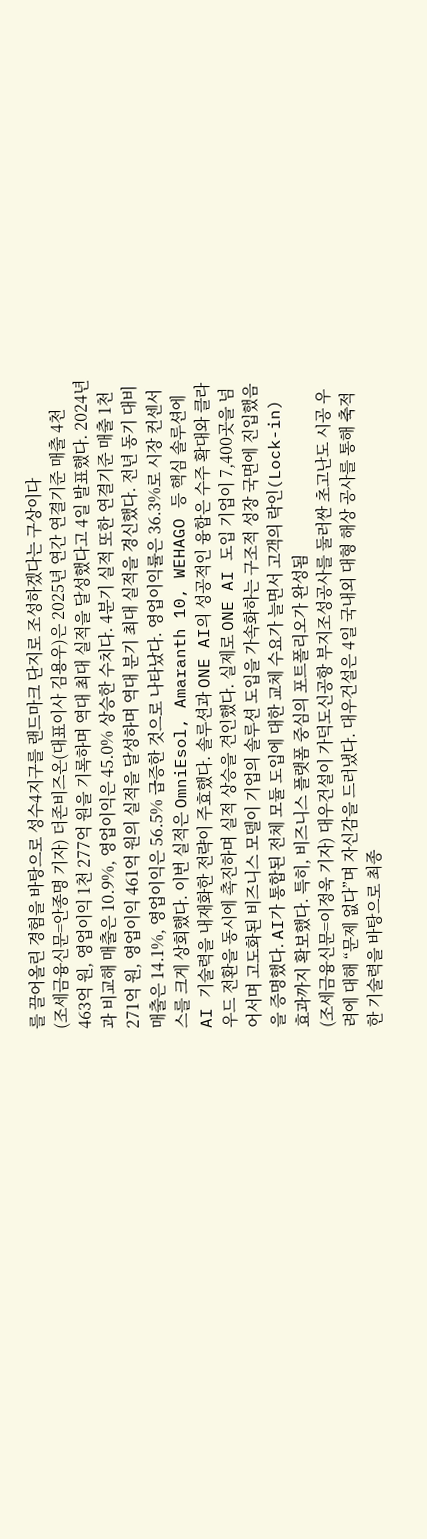를 끌어올린 경험을 바탕으로 성수4지구를 랜드마크 단지로 조성하겠다는 구상이다
(조세금융신문=안종명 기자) 더존비즈온(대표이사 김용우)은 2025년 연간 연결기준 매출 4천 463억 원, 영업이익 1천 277억 원을 기록하며 역대 최대 실적을 달성했다고 4일 발표했다. 2024년과 비교해 매출은 10.9%, 영업이익은 45.0% 상승한 수치다. 4분기 실적 또한 연결기준 매출 1천 271억 원, 영업이익 461억 원의 실적을 달성하며 역대 분기 최대 실적을 경신했다. 전년 동기 대비 매출은 14.1%, 영업이익은 56.5% 급증한 것으로 나타났다. 영업이익률은 36.3%로 시장 컨센서스를 크게 상회했다. 이번 실적은 OmniEsol, Amaranth 10, WEHAGO 등 핵심 솔루션에 AI 기술력을 내재화한 전략이 주효했다. 솔루션과 ONE AI의 성공적인 융합은 수주 확대와 클라우드 전환을 동시에 촉진하며 실적 상승을 견인했다. 실제로 ONE AI 도입 기업이 7,400곳을 넘어서며 고도화된 비즈니스 모델이 기업의 솔루션 도입을 가속화하는 구조적 성장 국면에 진입했음을 증명했다. AI가 통합된 전체 모듈 도입에 대한 교체 수요가 늘면서 고객의 락인(Lock-in) 효과까지 확보했다. 특히, 비즈니스 플랫폼 중심의 포트폴리오가 완성됨
(조세금융신문=이정욱 기자) 대우건설이 가덕도신공항 부지조성공사를 둘러싼 초고난도 시공 우려에 대해 “문제 없다”며 자신감을 드러냈다. 대우건설은 4일 국내외 대형 해상 공사를 통해 축적한 기술력을 바탕으로 최종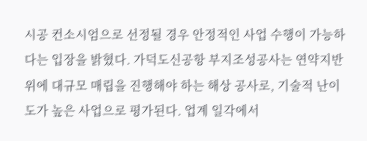시공 컨소시엄으로 선정될 경우 안정적인 사업 수행이 가능하다는 입장을 밝혔다. 가덕도신공항 부지조성공사는 연약지반 위에 대규모 매립을 진행해야 하는 해상 공사로, 기술적 난이도가 높은 사업으로 평가된다. 업계 일각에서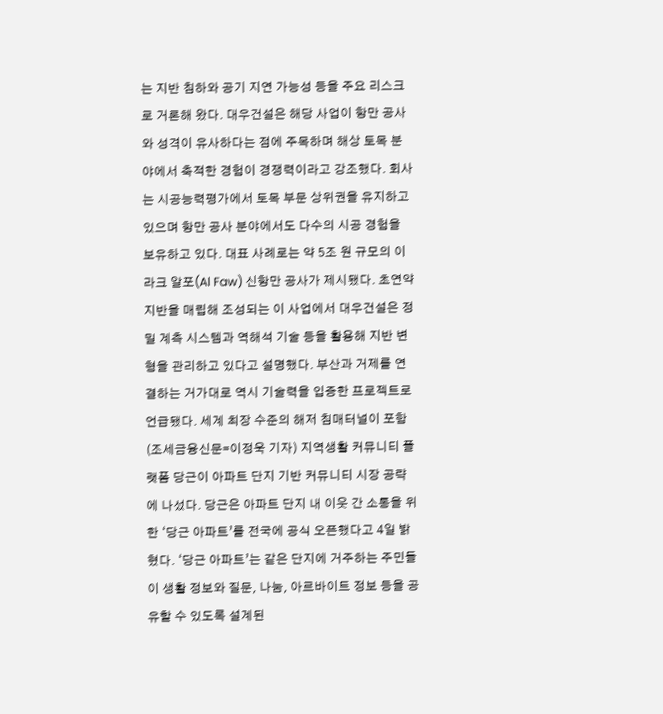는 지반 침하와 공기 지연 가능성 등을 주요 리스크로 거론해 왔다. 대우건설은 해당 사업이 항만 공사와 성격이 유사하다는 점에 주목하며 해상 토목 분야에서 축적한 경험이 경쟁력이라고 강조했다. 회사는 시공능력평가에서 토목 부문 상위권을 유지하고 있으며 항만 공사 분야에서도 다수의 시공 경험을 보유하고 있다. 대표 사례로는 약 5조 원 규모의 이라크 알포(Al Faw) 신항만 공사가 제시됐다. 초연약지반을 매립해 조성되는 이 사업에서 대우건설은 정밀 계측 시스템과 역해석 기술 등을 활용해 지반 변형을 관리하고 있다고 설명했다. 부산과 거제를 연결하는 거가대로 역시 기술력을 입증한 프로젝트로 언급됐다. 세계 최장 수준의 해저 침매터널이 포함
(조세금융신문=이정욱 기자) 지역생활 커뮤니티 플랫폼 당근이 아파트 단지 기반 커뮤니티 시장 공략에 나섰다. 당근은 아파트 단지 내 이웃 간 소통을 위한 ‘당근 아파트’를 전국에 공식 오픈했다고 4일 밝혔다. ‘당근 아파트’는 같은 단지에 거주하는 주민들이 생활 정보와 질문, 나눔, 아르바이트 정보 등을 공유할 수 있도록 설계된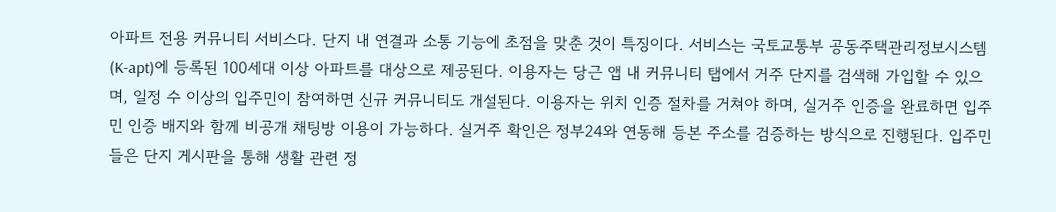아파트 전용 커뮤니티 서비스다. 단지 내 연결과 소통 기능에 초점을 맞춘 것이 특징이다. 서비스는 국토교통부 공동주택관리정보시스템(K-apt)에 등록된 100세대 이상 아파트를 대상으로 제공된다. 이용자는 당근 앱 내 커뮤니티 탭에서 거주 단지를 검색해 가입할 수 있으며, 일정 수 이상의 입주민이 참여하면 신규 커뮤니티도 개설된다. 이용자는 위치 인증 절차를 거쳐야 하며, 실거주 인증을 완료하면 입주민 인증 배지와 함께 비공개 채팅방 이용이 가능하다. 실거주 확인은 정부24와 연동해 등본 주소를 검증하는 방식으로 진행된다. 입주민들은 단지 게시판을 통해 생활 관련 정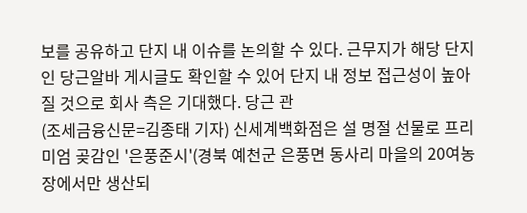보를 공유하고 단지 내 이슈를 논의할 수 있다. 근무지가 해당 단지인 당근알바 게시글도 확인할 수 있어 단지 내 정보 접근성이 높아질 것으로 회사 측은 기대했다. 당근 관
(조세금융신문=김종태 기자) 신세계백화점은 설 명절 선물로 프리미엄 곶감인 '은풍준시'(경북 예천군 은풍면 동사리 마을의 20여농장에서만 생산되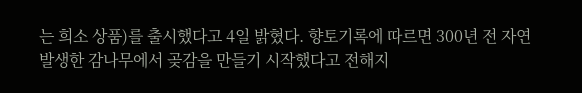는 희소 상품)를 출시했다고 4일 밝혔다. 향토기록에 따르면 300년 전 자연발생한 감나무에서 곶감을 만들기 시작했다고 전해지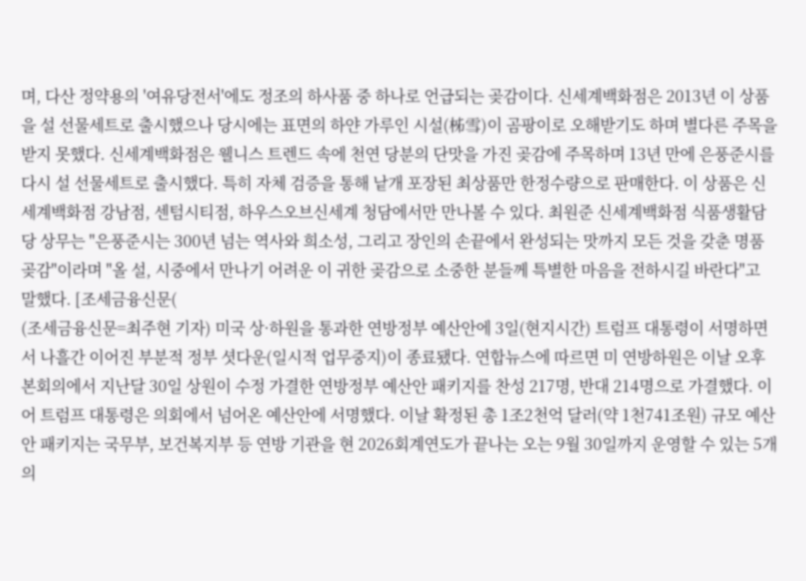며, 다산 정약용의 '여유당전서'에도 정조의 하사품 중 하나로 언급되는 곶감이다. 신세계백화점은 2013년 이 상품을 설 선물세트로 출시했으나 당시에는 표면의 하얀 가루인 시설(柹雪)이 곰팡이로 오해받기도 하며 별다른 주목을 받지 못했다. 신세계백화점은 웰니스 트렌드 속에 천연 당분의 단맛을 가진 곶감에 주목하며 13년 만에 은풍준시를 다시 설 선물세트로 출시했다. 특히 자체 검증을 통해 낱개 포장된 최상품만 한정수량으로 판매한다. 이 상품은 신세계백화점 강남점, 센텀시티점, 하우스오브신세계 청담에서만 만나볼 수 있다. 최원준 신세계백화점 식품생활담당 상무는 "은풍준시는 300년 넘는 역사와 희소성, 그리고 장인의 손끝에서 완성되는 맛까지 모든 것을 갖춘 명품 곶감"이라며 "올 설, 시중에서 만나기 어려운 이 귀한 곶감으로 소중한 분들께 특별한 마음을 전하시길 바란다"고 말했다. [조세금융신문(
(조세금융신문=최주현 기자) 미국 상·하원을 통과한 연방정부 예산안에 3일(현지시간) 트럼프 대통령이 서명하면서 나흘간 이어진 부분적 정부 셧다운(일시적 업무중지)이 종료됐다. 연합뉴스에 따르면 미 연방하원은 이날 오후 본회의에서 지난달 30일 상원이 수정 가결한 연방정부 예산안 패키지를 찬성 217명, 반대 214명으로 가결했다. 이어 트럼프 대통령은 의회에서 넘어온 예산안에 서명했다. 이날 확정된 총 1조2천억 달러(약 1천741조원) 규모 예산안 패키지는 국무부, 보건복지부 등 연방 기관을 현 2026회계연도가 끝나는 오는 9월 30일까지 운영할 수 있는 5개의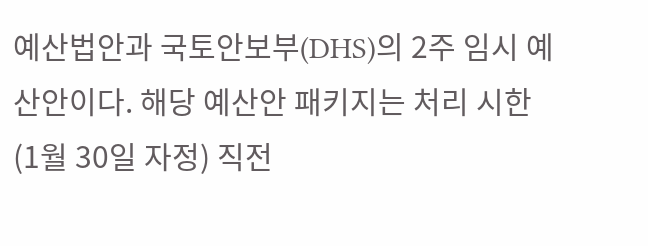예산법안과 국토안보부(DHS)의 2주 임시 예산안이다. 해당 예산안 패키지는 처리 시한(1월 30일 자정) 직전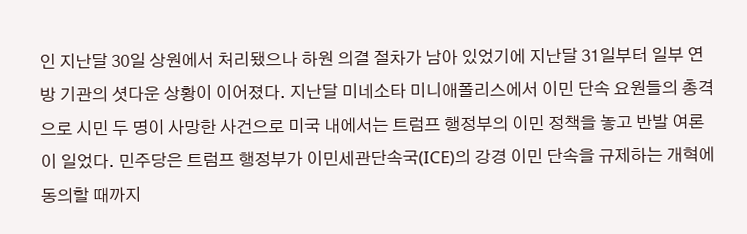인 지난달 30일 상원에서 처리됐으나 하원 의결 절차가 남아 있었기에 지난달 31일부터 일부 연방 기관의 셧다운 상황이 이어졌다. 지난달 미네소타 미니애폴리스에서 이민 단속 요원들의 총격으로 시민 두 명이 사망한 사건으로 미국 내에서는 트럼프 행정부의 이민 정책을 놓고 반발 여론이 일었다. 민주당은 트럼프 행정부가 이민세관단속국(ICE)의 강경 이민 단속을 규제하는 개혁에 동의할 때까지